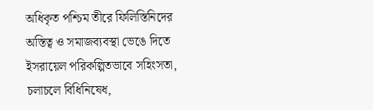অধিকৃত পশ্চিম তীরে ফিলিস্তিনিদের অস্তিত্ব ও সমাজব্যবস্থা ভেঙে দিতে ইসরায়েল পরিকল্পিতভাবে সহিংসতা, চলাচলে বিধিনিষেধ,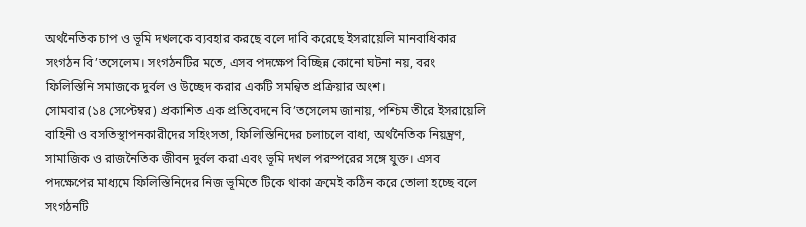অর্থনৈতিক চাপ ও ভূমি দখলকে ব্যবহার করছে বলে দাবি করেছে ইসরায়েলি মানবাধিকার সংগঠন বি’তসেলেম। সংগঠনটির মতে, এসব পদক্ষেপ বিচ্ছিন্ন কোনো ঘটনা নয়, বরং ফিলিস্তিনি সমাজকে দুর্বল ও উচ্ছেদ করার একটি সমন্বিত প্রক্রিয়ার অংশ।
সোমবার (১৪ সেপ্টেম্বর) প্রকাশিত এক প্রতিবেদনে বি’তসেলেম জানায়, পশ্চিম তীরে ইসরায়েলি বাহিনী ও বসতিস্থাপনকারীদের সহিংসতা, ফিলিস্তিনিদের চলাচলে বাধা, অর্থনৈতিক নিয়ন্ত্রণ, সামাজিক ও রাজনৈতিক জীবন দুর্বল করা এবং ভূমি দখল পরস্পরের সঙ্গে যুক্ত। এসব পদক্ষেপের মাধ্যমে ফিলিস্তিনিদের নিজ ভূমিতে টিকে থাকা ক্রমেই কঠিন করে তোলা হচ্ছে বলে সংগঠনটি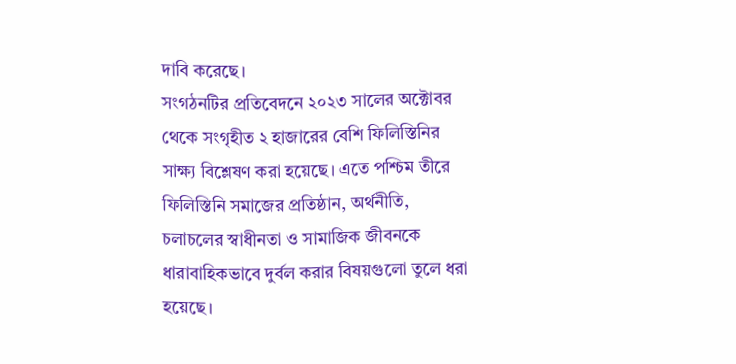দাবি করেছে।
সংগঠনটির প্রতিবেদনে ২০২৩ সালের অক্টোবর থেকে সংগৃহীত ২ হাজারের বেশি ফিলিস্তিনির সাক্ষ্য বিশ্লেষণ করা হয়েছে। এতে পশ্চিম তীরে ফিলিস্তিনি সমাজের প্রতিষ্ঠান, অর্থনীতি, চলাচলের স্বাধীনতা ও সামাজিক জীবনকে ধারাবাহিকভাবে দুর্বল করার বিষয়গুলো তুলে ধরা হয়েছে।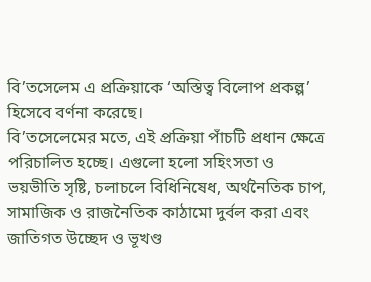বি’তসেলেম এ প্রক্রিয়াকে ‘অস্তিত্ব বিলোপ প্রকল্প’ হিসেবে বর্ণনা করেছে।
বি’তসেলেমের মতে, এই প্রক্রিয়া পাঁচটি প্রধান ক্ষেত্রে পরিচালিত হচ্ছে। এগুলো হলো সহিংসতা ও ভয়ভীতি সৃষ্টি, চলাচলে বিধিনিষেধ, অর্থনৈতিক চাপ, সামাজিক ও রাজনৈতিক কাঠামো দুর্বল করা এবং জাতিগত উচ্ছেদ ও ভূখণ্ড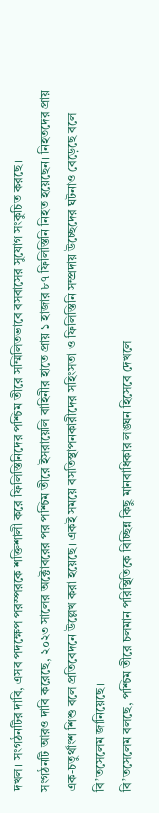দখল। সংগঠনটির দাবি, এসব পদক্ষেপ পরস্পরকে শক্তিশালী করে ফিলিস্তিনিদের পশ্চিম তীরে সম্মিলিতভাবে বসবাসের সুযোগ সংকুচিত করছে।
সংগঠনটি আরও দাবি করেছে, ২০২৩ সালের অক্টোবরের পর পশ্চিম তীরে ইসরায়েলি বাহিনীর হাতে প্রায় ১ হাজার ৮৭ ফিলিস্তিনি নিহত হয়েছেন। নিহতদের প্রায় এক-চতুর্থাংশ শিশু বলে প্রতিবেদনে উল্লেখ করা হয়েছে। একই সময়ে বসতিস্থাপনকারীদের সহিংসতা ও ফিলিস্তিনি সম্প্রদায় উচ্ছেদের ঘটনাও বেড়েছে বলে বি’তসেলেম জানিয়েছে।
বি’তসেলেম বলছে, পশ্চিম তীরে চলমান পরিস্থিতিকে বিচ্ছিন্ন কিছু মানবাধিকার লঙ্ঘন হিসেবে দেখলে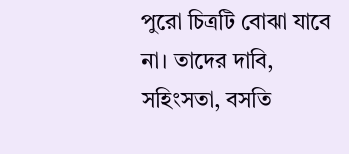পুরো চিত্রটি বোঝা যাবে না। তাদের দাবি, সহিংসতা, বসতি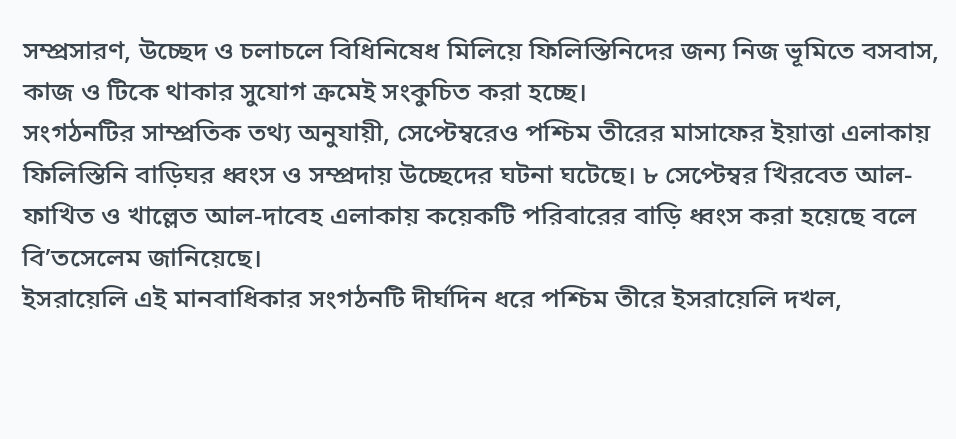সম্প্রসারণ, উচ্ছেদ ও চলাচলে বিধিনিষেধ মিলিয়ে ফিলিস্তিনিদের জন্য নিজ ভূমিতে বসবাস, কাজ ও টিকে থাকার সুযোগ ক্রমেই সংকুচিত করা হচ্ছে।
সংগঠনটির সাম্প্রতিক তথ্য অনুযায়ী, সেপ্টেম্বরেও পশ্চিম তীরের মাসাফের ইয়াত্তা এলাকায় ফিলিস্তিনি বাড়িঘর ধ্বংস ও সম্প্রদায় উচ্ছেদের ঘটনা ঘটেছে। ৮ সেপ্টেম্বর খিরবেত আল-ফাখিত ও খাল্লেত আল-দাবেহ এলাকায় কয়েকটি পরিবারের বাড়ি ধ্বংস করা হয়েছে বলে বি’তসেলেম জানিয়েছে।
ইসরায়েলি এই মানবাধিকার সংগঠনটি দীর্ঘদিন ধরে পশ্চিম তীরে ইসরায়েলি দখল,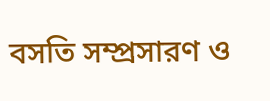বসতি সম্প্রসারণ ও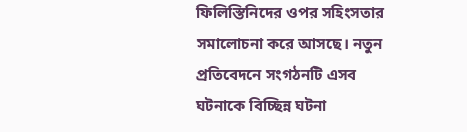ফিলিস্তিনিদের ওপর সহিংসতার সমালোচনা করে আসছে। নতুন প্রতিবেদনে সংগঠনটি এসব ঘটনাকে বিচ্ছিন্ন ঘটনা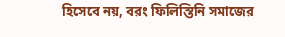হিসেবে নয়, বরং ফিলিস্তিনি সমাজের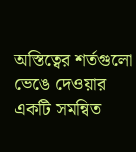অস্তিত্বের শর্তগুলো ভেঙে দেওয়ার একটি সমন্বিত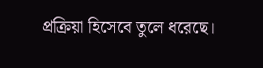প্রক্রিয়া হিসেবে তুলে ধরেছে।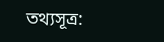তথ্যসূত্র: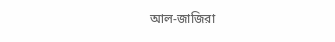আল-জাজিরা